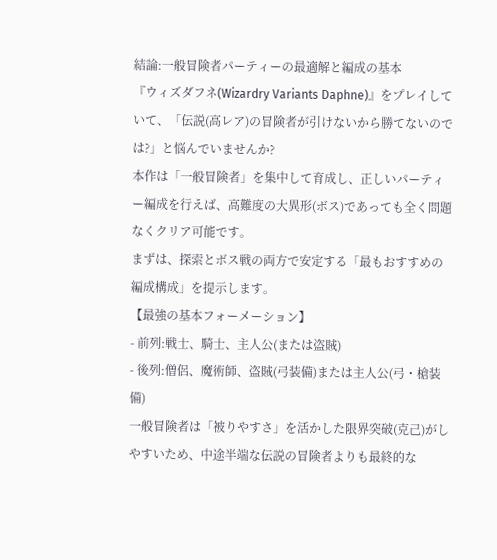結論:一般冒険者パーティーの最適解と編成の基本
『ウィズダフネ(Wizardry Variants Daphne)』をプレイしていて、「伝説(高レア)の冒険者が引けないから勝てないのでは?」と悩んでいませんか?
本作は「一般冒険者」を集中して育成し、正しいパーティー編成を行えば、高難度の大異形(ボス)であっても全く問題なくクリア可能です。
まずは、探索とボス戦の両方で安定する「最もおすすめの編成構成」を提示します。
【最強の基本フォーメーション】
- 前列:戦士、騎士、主人公(または盗賊)
- 後列:僧侶、魔術師、盗賊(弓装備)または主人公(弓・槍装備)
一般冒険者は「被りやすさ」を活かした限界突破(克己)がしやすいため、中途半端な伝説の冒険者よりも最終的な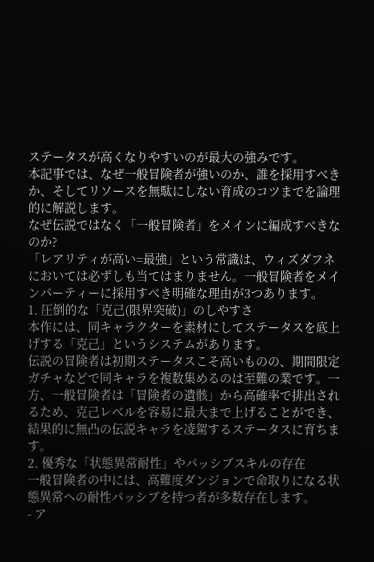ステータスが高くなりやすいのが最大の強みです。
本記事では、なぜ一般冒険者が強いのか、誰を採用すべきか、そしてリソースを無駄にしない育成のコツまでを論理的に解説します。
なぜ伝説ではなく「一般冒険者」をメインに編成すべきなのか?
「レアリティが高い=最強」という常識は、ウィズダフネにおいては必ずしも当てはまりません。一般冒険者をメインパーティーに採用すべき明確な理由が3つあります。
1. 圧倒的な「克己(限界突破)」のしやすさ
本作には、同キャラクターを素材にしてステータスを底上げする「克己」というシステムがあります。
伝説の冒険者は初期ステータスこそ高いものの、期間限定ガチャなどで同キャラを複数集めるのは至難の業です。一方、一般冒険者は「冒険者の遺骸」から高確率で排出されるため、克己レベルを容易に最大まで上げることができ、結果的に無凸の伝説キャラを凌駕するステータスに育ちます。
2. 優秀な「状態異常耐性」やパッシブスキルの存在
一般冒険者の中には、高難度ダンジョンで命取りになる状態異常への耐性パッシブを持つ者が多数存在します。
- ア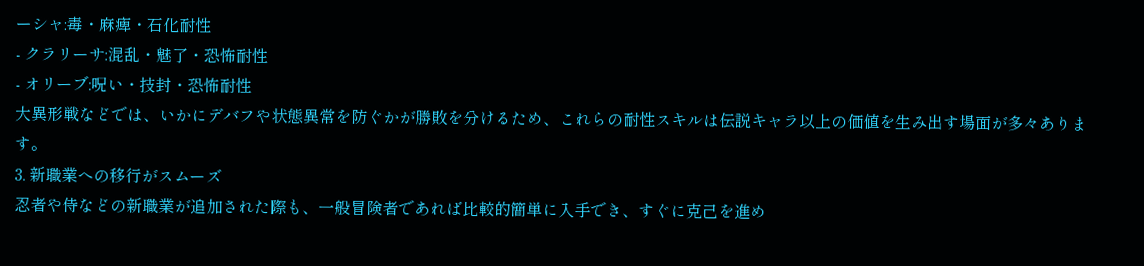ーシャ:毒・麻痺・石化耐性
- クラリーサ:混乱・魅了・恐怖耐性
- オリーブ:呪い・技封・恐怖耐性
大異形戦などでは、いかにデバフや状態異常を防ぐかが勝敗を分けるため、これらの耐性スキルは伝説キャラ以上の価値を生み出す場面が多々あります。
3. 新職業への移行がスムーズ
忍者や侍などの新職業が追加された際も、一般冒険者であれば比較的簡単に入手でき、すぐに克己を進め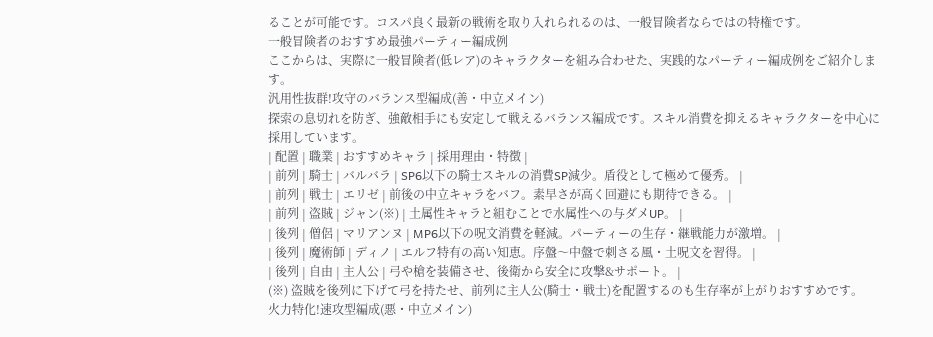ることが可能です。コスパ良く最新の戦術を取り入れられるのは、一般冒険者ならではの特権です。
一般冒険者のおすすめ最強パーティー編成例
ここからは、実際に一般冒険者(低レア)のキャラクターを組み合わせた、実践的なパーティー編成例をご紹介します。
汎用性抜群!攻守のバランス型編成(善・中立メイン)
探索の息切れを防ぎ、強敵相手にも安定して戦えるバランス編成です。スキル消費を抑えるキャラクターを中心に採用しています。
| 配置 | 職業 | おすすめキャラ | 採用理由・特徴 |
| 前列 | 騎士 | バルバラ | SP6以下の騎士スキルの消費SP減少。盾役として極めて優秀。 |
| 前列 | 戦士 | エリゼ | 前後の中立キャラをバフ。素早さが高く回避にも期待できる。 |
| 前列 | 盗賊 | ジャン(※) | 土属性キャラと組むことで水属性への与ダメUP。 |
| 後列 | 僧侶 | マリアンヌ | MP6以下の呪文消費を軽減。パーティーの生存・継戦能力が激増。 |
| 後列 | 魔術師 | ディノ | エルフ特有の高い知恵。序盤〜中盤で刺さる風・土呪文を習得。 |
| 後列 | 自由 | 主人公 | 弓や槍を装備させ、後衛から安全に攻撃&サポート。 |
(※) 盗賊を後列に下げて弓を持たせ、前列に主人公(騎士・戦士)を配置するのも生存率が上がりおすすめです。
火力特化!速攻型編成(悪・中立メイン)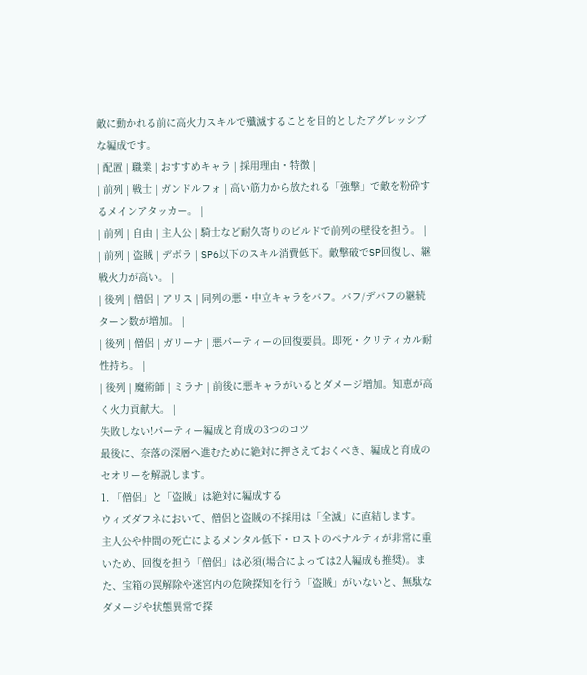敵に動かれる前に高火力スキルで殲滅することを目的としたアグレッシブな編成です。
| 配置 | 職業 | おすすめキャラ | 採用理由・特徴 |
| 前列 | 戦士 | ガンドルフォ | 高い筋力から放たれる「強撃」で敵を粉砕するメインアタッカー。 |
| 前列 | 自由 | 主人公 | 騎士など耐久寄りのビルドで前列の壁役を担う。 |
| 前列 | 盗賊 | デボラ | SP6以下のスキル消費低下。敵撃破でSP回復し、継戦火力が高い。 |
| 後列 | 僧侶 | アリス | 同列の悪・中立キャラをバフ。バフ/デバフの継続ターン数が増加。 |
| 後列 | 僧侶 | ガリーナ | 悪パーティーの回復要員。即死・クリティカル耐性持ち。 |
| 後列 | 魔術師 | ミラナ | 前後に悪キャラがいるとダメージ増加。知恵が高く火力貢献大。 |
失敗しない!パーティー編成と育成の3つのコツ
最後に、奈落の深層へ進むために絶対に押さえておくべき、編成と育成のセオリーを解説します。
1. 「僧侶」と「盗賊」は絶対に編成する
ウィズダフネにおいて、僧侶と盗賊の不採用は「全滅」に直結します。
主人公や仲間の死亡によるメンタル低下・ロストのペナルティが非常に重いため、回復を担う「僧侶」は必須(場合によっては2人編成も推奨)。また、宝箱の罠解除や迷宮内の危険探知を行う「盗賊」がいないと、無駄なダメージや状態異常で探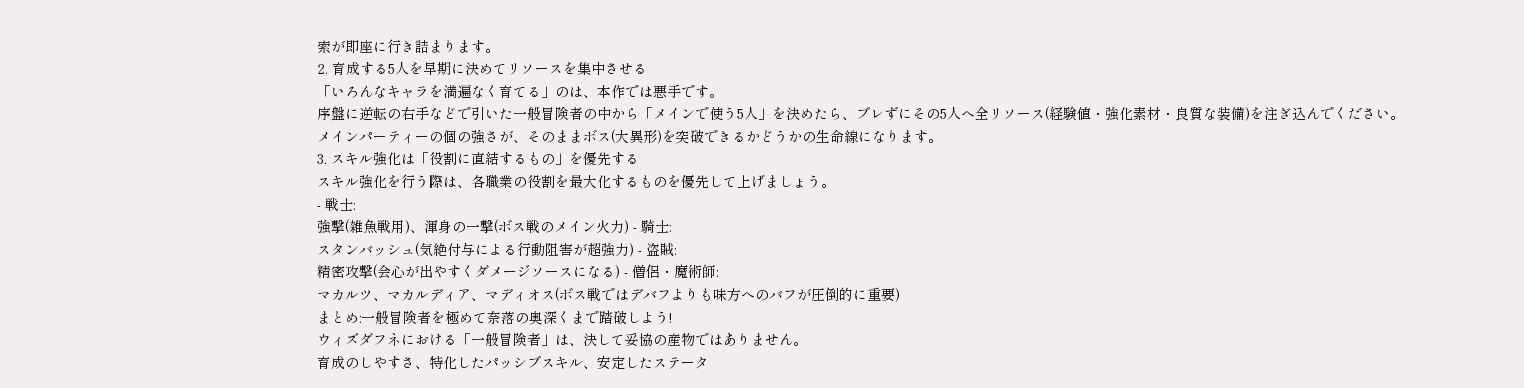索が即座に行き詰まります。
2. 育成する5人を早期に決めてリソースを集中させる
「いろんなキャラを満遍なく育てる」のは、本作では悪手です。
序盤に逆転の右手などで引いた一般冒険者の中から「メインで使う5人」を決めたら、ブレずにその5人へ全リソース(経験値・強化素材・良質な装備)を注ぎ込んでください。
メインパーティーの個の強さが、そのままボス(大異形)を突破できるかどうかの生命線になります。
3. スキル強化は「役割に直結するもの」を優先する
スキル強化を行う際は、各職業の役割を最大化するものを優先して上げましょう。
- 戦士:
強撃(雑魚戦用)、渾身の一撃(ボス戦のメイン火力) - 騎士:
スタンバッシュ(気絶付与による行動阻害が超強力) - 盗賊:
精密攻撃(会心が出やすくダメージソースになる) - 僧侶・魔術師:
マカルツ、マカルディア、マディオス(ボス戦ではデバフよりも味方へのバフが圧倒的に重要)
まとめ:一般冒険者を極めて奈落の奥深くまで踏破しよう!
ウィズダフネにおける「一般冒険者」は、決して妥協の産物ではありません。
育成のしやすさ、特化したパッシブスキル、安定したステータ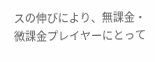スの伸びにより、無課金・微課金プレイヤーにとって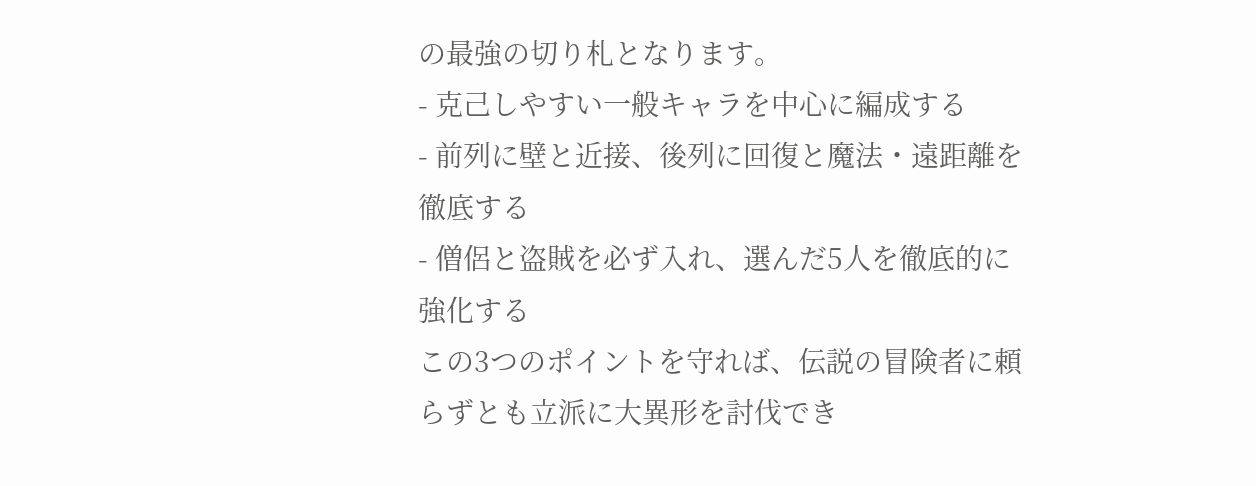の最強の切り札となります。
- 克己しやすい一般キャラを中心に編成する
- 前列に壁と近接、後列に回復と魔法・遠距離を徹底する
- 僧侶と盗賊を必ず入れ、選んだ5人を徹底的に強化する
この3つのポイントを守れば、伝説の冒険者に頼らずとも立派に大異形を討伐でき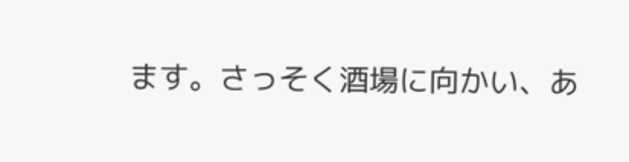ます。さっそく酒場に向かい、あ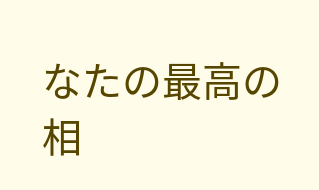なたの最高の相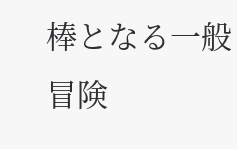棒となる一般冒険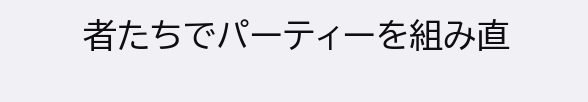者たちでパーティーを組み直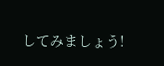してみましょう!